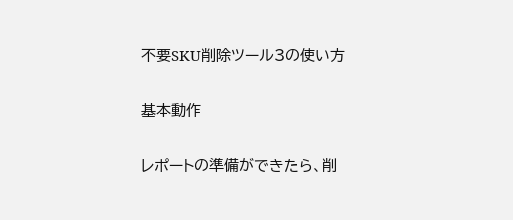不要SKU削除ツール3の使い方

基本動作

レポートの準備ができたら、削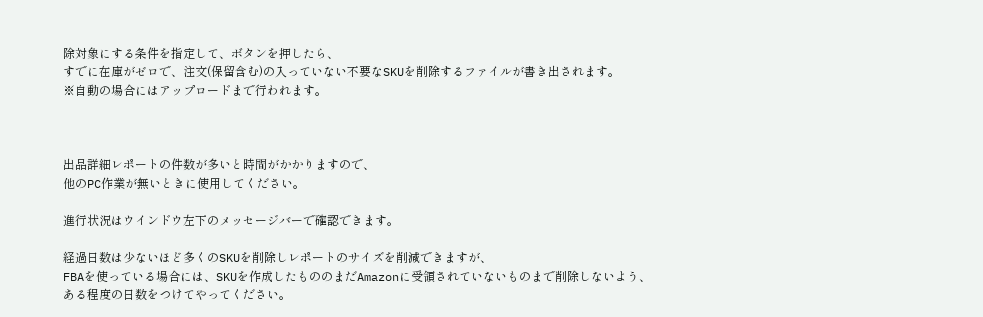除対象にする条件を指定して、ボタンを押したら、
すでに在庫がゼロで、注文(保留含む)の入っていない不要なSKUを削除するファイルが書き出されます。
※自動の場合にはアップロードまで行われます。



出品詳細レポートの件数が多いと時間がかかりますので、
他のPC作業が無いときに使用してください。

進行状況はウインドウ左下のメッセージバーで確認できます。

経過日数は少ないほど多くのSKUを削除しレポートのサイズを削減できますが、
FBAを使っている場合には、SKUを作成したもののまだAmazonに受領されていないものまで削除しないよう、
ある程度の日数をつけてやってください。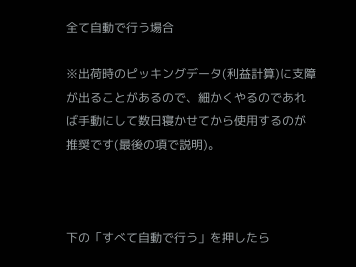全て自動で行う場合

※出荷時のピッキングデータ(利益計算)に支障が出ることがあるので、細かくやるのであれば手動にして数日寝かせてから使用するのが推奨です(最後の項で説明)。



下の「すべて自動で行う」を押したら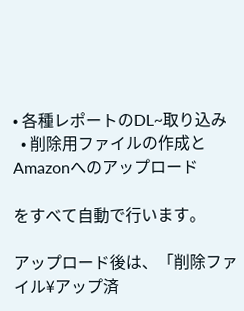• 各種レポートのDL~取り込み
  • 削除用ファイルの作成とAmazonへのアップロード

をすべて自動で行います。

アップロード後は、「削除ファイル¥アップ済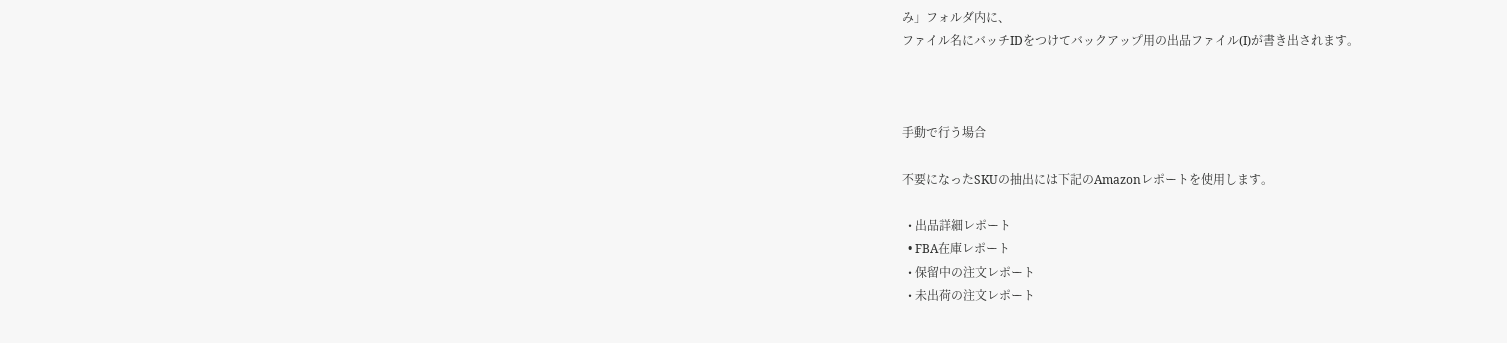み」フォルダ内に、
ファイル名にバッチIDをつけてバックアップ用の出品ファイル(I)が書き出されます。



手動で行う場合

不要になったSKUの抽出には下記のAmazonレポートを使用します。

  • 出品詳細レポート
  • FBA在庫レポート
  • 保留中の注文レポート
  • 未出荷の注文レポート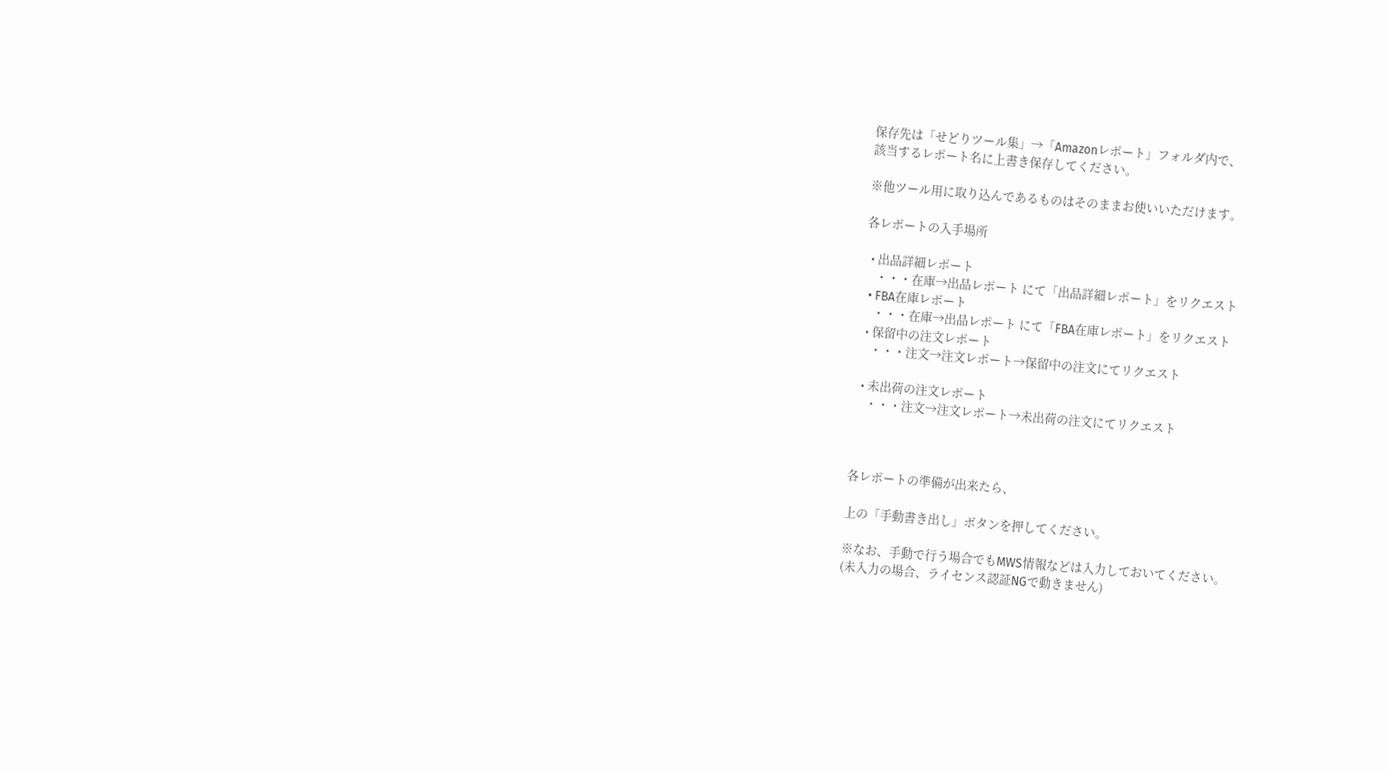保存先は「せどりツール集」→「Amazonレポート」フォルダ内で、
該当するレポート名に上書き保存してください。

※他ツール用に取り込んであるものはそのままお使いいただけます。

各レポートの入手場所

  • 出品詳細レポート
    ・・・在庫→出品レポート にて「出品詳細レポート」をリクエスト
  • FBA在庫レポート
    ・・・在庫→出品レポート にて「FBA在庫レポート」をリクエスト
  • 保留中の注文レポート
    ・・・注文→注文レポート→保留中の注文にてリクエスト

  • 未出荷の注文レポート
    ・・・注文→注文レポート→未出荷の注文にてリクエスト



各レポートの準備が出来たら、

上の「手動書き出し」ボタンを押してください。

※なお、手動で行う場合でもMWS情報などは入力しておいてください。
(未入力の場合、ライセンス認証NGで動きません)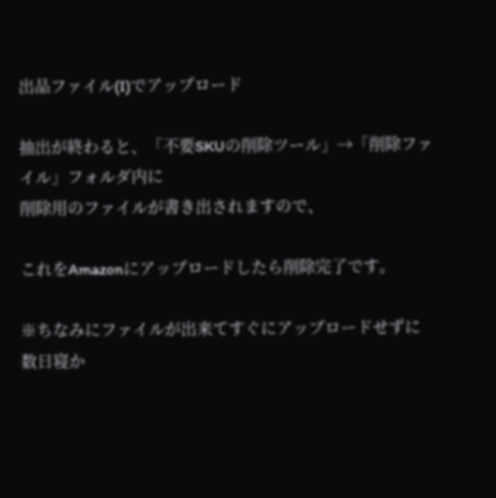出品ファイル(I)でアップロード

抽出が終わると、「不要SKUの削除ツール」→「削除ファイル」フォルダ内に
削除用のファイルが書き出されますので、

これをAmazonにアップロードしたら削除完了です。

※ちなみにファイルが出来てすぐにアップロードせずに数日寝か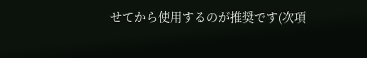せてから使用するのが推奨です(次項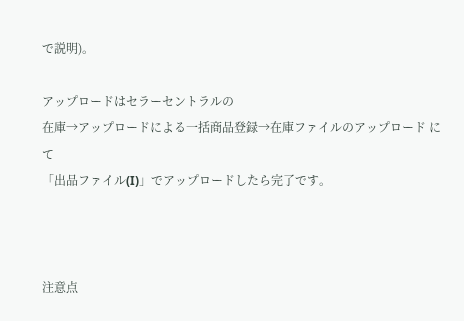で説明)。

アップロードはセラーセントラルの
在庫→アップロードによる一括商品登録→在庫ファイルのアップロード にて
「出品ファイル(I)」でアップロードしたら完了です。



注意点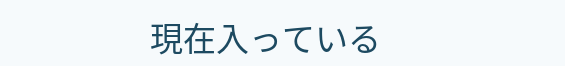現在入っている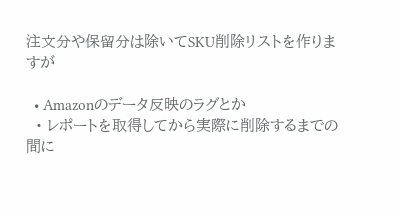注文分や保留分は除いてSKU削除リストを作りますが

  • Amazonのデータ反映のラグとか
  • レポートを取得してから実際に削除するまでの間に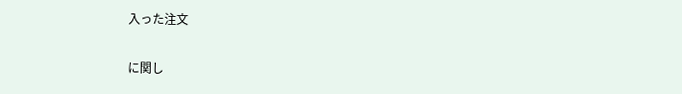入った注文

に関し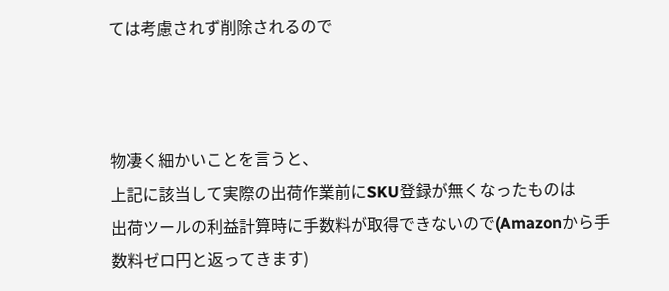ては考慮されず削除されるので



物凄く細かいことを言うと、
上記に該当して実際の出荷作業前にSKU登録が無くなったものは
出荷ツールの利益計算時に手数料が取得できないので(Amazonから手数料ゼロ円と返ってきます)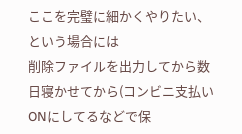ここを完璧に細かくやりたい、という場合には
削除ファイルを出力してから数日寝かせてから(コンビニ支払いONにしてるなどで保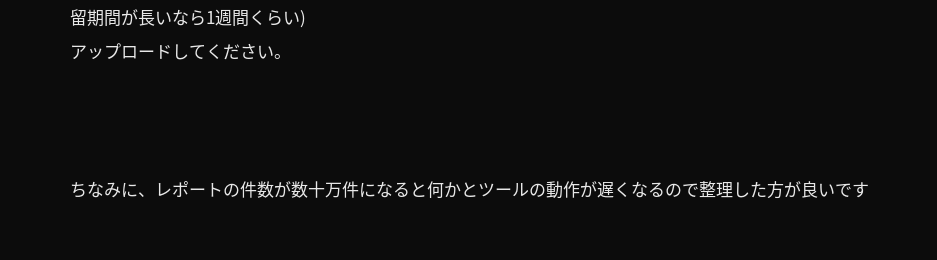留期間が長いなら1週間くらい)
アップロードしてください。



ちなみに、レポートの件数が数十万件になると何かとツールの動作が遅くなるので整理した方が良いです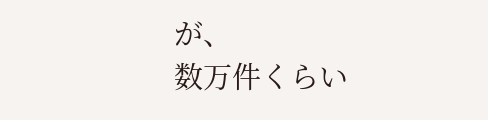が、
数万件くらい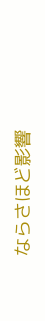ならさほど影響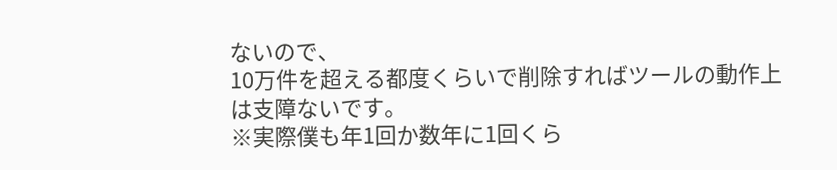ないので、
10万件を超える都度くらいで削除すればツールの動作上は支障ないです。
※実際僕も年1回か数年に1回くら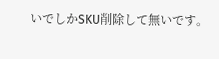いでしかSKU削除して無いです。